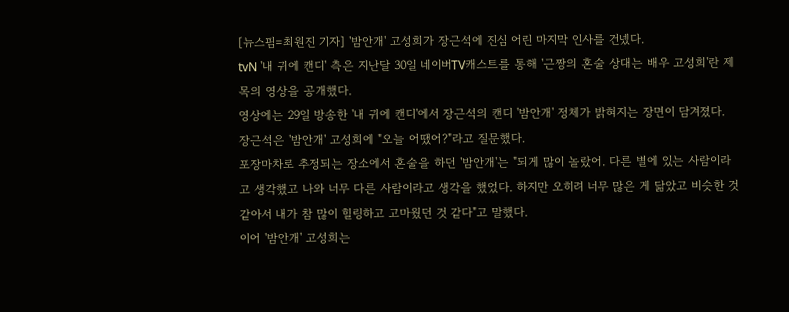[뉴스핌=최원진 기자] '밤안개' 고성희가 장근석에 진심 어린 마지막 인사를 건넸다.
tvN '내 귀에 캔디' 측은 지난달 30일 네이버TV캐스트를 통해 '근짱의 혼술 상대는 배우 고성희'란 제목의 영상을 공개했다.
영상에는 29일 방송한 '내 귀에 캔디'에서 장근석의 캔디 '밤안개' 정체가 밝혀지는 장면이 담겨졌다.
장근석은 '밤안개' 고성희에 "오늘 어땠어?"라고 질문했다.
포장마차로 추정되는 장소에서 혼술을 하던 '밤안개'는 "되게 많이 놀랐어. 다른 별에 있는 사람이라고 생각했고 나와 너무 다른 사람이라고 생각을 했었다. 하지만 오히려 너무 많은 게 닮았고 비슷한 것 같아서 내가 참 많이 힐링하고 고마웠던 것 같다"고 말했다.
이어 '밤안개' 고성희는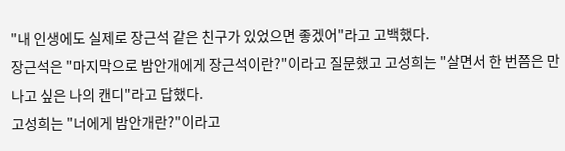"내 인생에도 실제로 장근석 같은 친구가 있었으면 좋겠어"라고 고백했다.
장근석은 "마지막으로 밤안개에게 장근석이란?"이라고 질문했고 고성희는 "살면서 한 번쯤은 만나고 싶은 나의 캔디"라고 답했다.
고성희는 "너에게 밤안개란?"이라고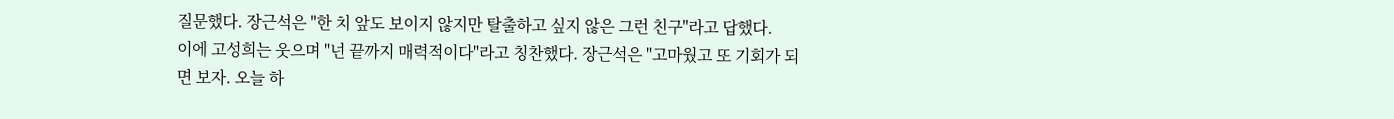질문했다. 장근석은 "한 치 앞도 보이지 않지만 탈출하고 싶지 않은 그런 친구"라고 답했다.
이에 고성희는 웃으며 "넌 끝까지 매력적이다"라고 칭찬했다. 장근석은 "고마웠고 또 기회가 되면 보자. 오늘 하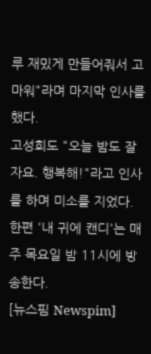루 재밌게 만들어줘서 고마워"라며 마지막 인사를 했다.
고성희도 "오늘 밤도 잘자요. 행복해!"라고 인사를 하며 미소를 지었다.
한편 '내 귀에 캔디'는 매주 목요일 밤 11시에 방송한다.
[뉴스핌 Newspim]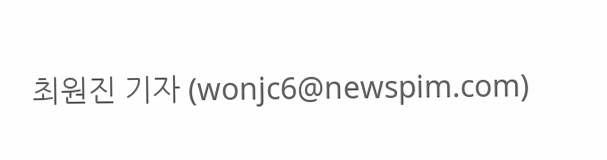최원진 기자 (wonjc6@newspim.com)